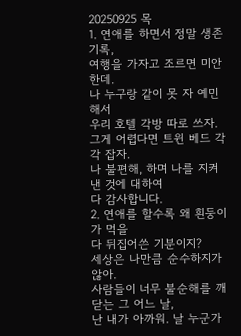20250925 목
1. 연애를 하면서 정말 생존 기록,
여행을 가자고 조르면 미안한데.
나 누구랑 같이 못 자 예민해서
우리 호텔 각방 따로 쓰자.
그게 어렵다면 트윈 베드 각각 잡자.
나 불편해, 하며 나를 지켜낸 것에 대하여
다 감사합니다.
2. 연애를 할수록 왜 흰둥이가 먹을
다 뒤집어쓴 기분이지?
세상은 나만큼 순수하지가 않아.
사람들이 너무 불순해를 깨닫는 그 어느 날,
난 내가 아까워. 날 누군가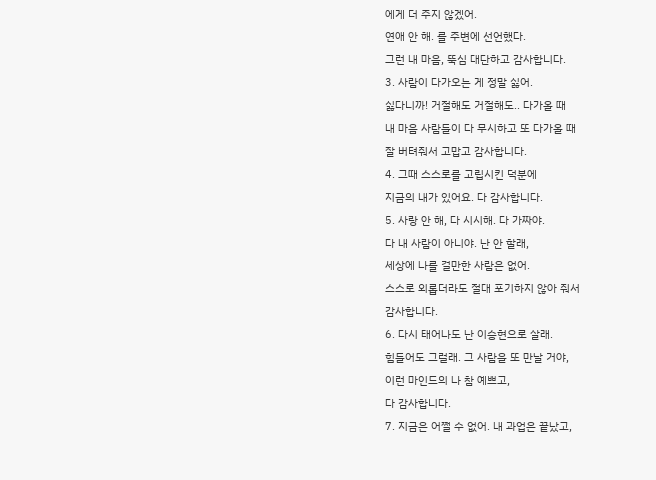에게 더 주지 않겠어.
연애 안 해. 를 주변에 선언했다.
그런 내 마음, 뚝심 대단하고 감사합니다.
3. 사람이 다가오는 게 정말 싫어.
싫다니까! 거절해도 거절해도.. 다가올 때
내 마음 사람들이 다 무시하고 또 다가올 때
잘 버텨줘서 고맙고 감사합니다.
4. 그때 스스로를 고립시킨 덕분에
지금의 내가 있어요. 다 감사합니다.
5. 사랑 안 해, 다 시시해. 다 가짜야.
다 내 사람이 아니야. 난 안 할래,
세상에 나를 걸만한 사람은 없어.
스스로 외롭더라도 절대 포기하지 않아 줘서
감사합니다.
6. 다시 태어나도 난 이승현으로 살래.
힘들어도 그럴래. 그 사람을 또 만날 거야,
이런 마인드의 나 참 예쁘고,
다 감사합니다.
7. 지금은 어쩔 수 없어. 내 과업은 끝났고,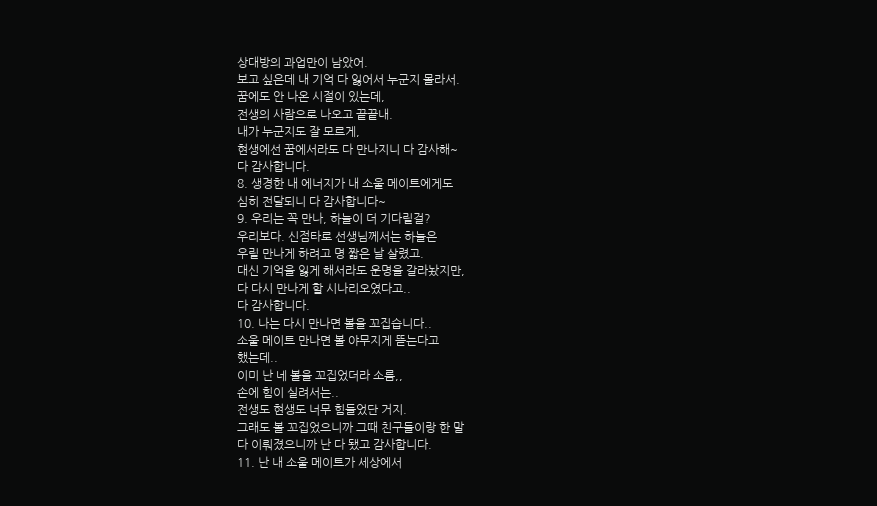상대방의 과업만이 남았어.
보고 싶은데 내 기억 다 잃어서 누군지 몰라서.
꿈에도 안 나온 시절이 있는데,
전생의 사람으로 나오고 끝끝내.
내가 누군지도 잘 모르게,
현생에선 꿈에서라도 다 만나지니 다 감사해~
다 감사합니다.
8. 생경한 내 에너지가 내 소울 메이트에게도
심히 전달되니 다 감사합니다~
9. 우리는 꼭 만나, 하늘이 더 기다릴걸?
우리보다. 신점타로 선생님께서는 하늘은
우릴 만나게 하려고 명 짧은 날 살렸고.
대신 기억을 잃게 해서라도 운명을 갈라놨지만,
다 다시 만나게 할 시나리오였다고..
다 감사합니다.
10. 나는 다시 만나면 볼을 꼬집습니다..
소울 메이트 만나면 볼 야무지게 뜯는다고
했는데..
이미 난 네 볼을 꼬집었더라 소름,,
손에 힘이 실려서는..
전생도 현생도 너무 힘들었단 거지.
그래도 볼 꼬집었으니까 그때 친구들이랑 한 말
다 이뤄졌으니까 난 다 됐고 감사합니다.
11. 난 내 소울 메이트가 세상에서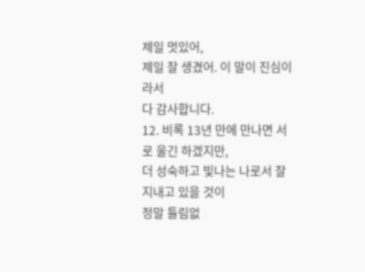제일 멋있어,
제일 잘 생겼어. 이 말이 진심이라서
다 감사합니다.
12. 비록 13년 만에 만나면 서로 울긴 하겠지만,
더 성숙하고 빛나는 나로서 잘 지내고 있을 것이
정말 틀림없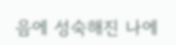음에 성숙해진 나에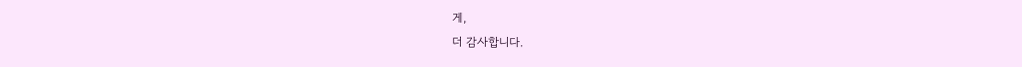게,
더 감사합니다.